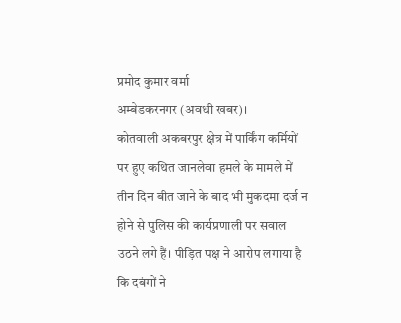प्रमोद कुमार वर्मा
अम्बेडकरनगर (अवधी खबर)।
कोतवाली अकबरपुर क्षेत्र में पार्किंग कर्मियों पर हुए कथित जानलेवा हमले के मामले में तीन दिन बीत जाने के बाद भी मुकदमा दर्ज न होने से पुलिस की कार्यप्रणाली पर सवाल उठने लगे हैं। पीड़ित पक्ष ने आरोप लगाया है कि दबंगों ने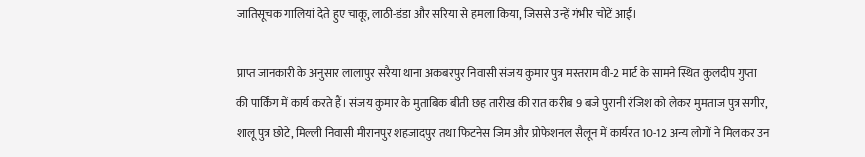जातिसूचक गालियां देते हुए चाकू, लाठी-डंडा और सरिया से हमला किया, जिससे उन्हें गंभीर चोटें आईं।

प्राप्त जानकारी के अनुसार लालापुर सरैया थाना अकबरपुर निवासी संजय कुमार पुत्र मस्तराम वी-2 मार्ट के सामने स्थित कुलदीप गुप्ता की पार्किंग में कार्य करते हैं। संजय कुमार के मुताबिक बीती छह तारीख की रात करीब 9 बजे पुरानी रंजिश को लेकर मुमताज पुत्र सगीर, शालू पुत्र छोटे, मिल्ली निवासी मीरानपुर शहजादपुर तथा फिटनेस जिम और प्रोफेशनल सैलून में कार्यरत 10-12 अन्य लोगों ने मिलकर उन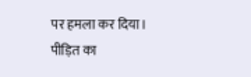पर हमला कर दिया।
पीड़ित का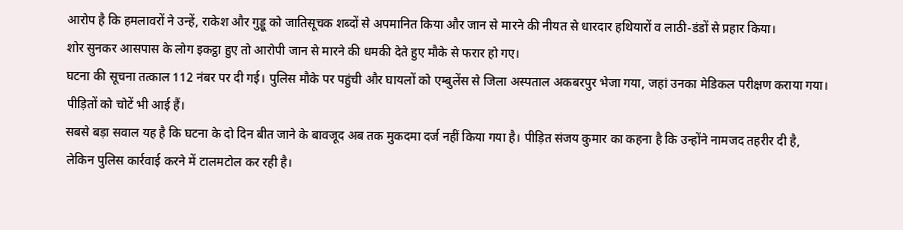आरोप है कि हमलावरों ने उन्हें, राकेश और गुड्डू को जातिसूचक शब्दों से अपमानित किया और जान से मारने की नीयत से धारदार हथियारों व लाठी-डंडों से प्रहार किया।
शोर सुनकर आसपास के लोग इकट्ठा हुए तो आरोपी जान से मारने की धमकी देते हुए मौके से फरार हो गए।
घटना की सूचना तत्काल 112 नंबर पर दी गई। पुलिस मौके पर पहुंची और घायलों को एम्बुलेंस से जिला अस्पताल अकबरपुर भेजा गया, जहां उनका मेडिकल परीक्षण कराया गया। पीड़ितों को चोटें भी आई हैं।
सबसे बड़ा सवाल यह है कि घटना के दो दिन बीत जाने के बावजूद अब तक मुकदमा दर्ज नहीं किया गया है। पीड़ित संजय कुमार का कहना है कि उन्होंने नामजद तहरीर दी है, लेकिन पुलिस कार्रवाई करने में टालमटोल कर रही है।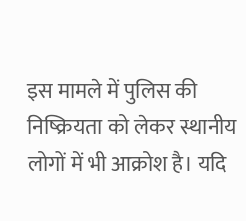इस मामले में पुलिस की निष्क्रियता को लेकर स्थानीय लोगों में भी आक्रोश है। यदि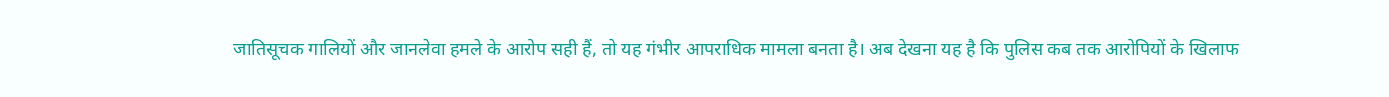जातिसूचक गालियों और जानलेवा हमले के आरोप सही हैं, तो यह गंभीर आपराधिक मामला बनता है। अब देखना यह है कि पुलिस कब तक आरोपियों के खिलाफ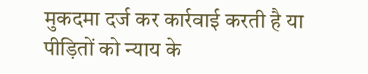मुकदमा दर्ज कर कार्रवाई करती है या पीड़ितों को न्याय के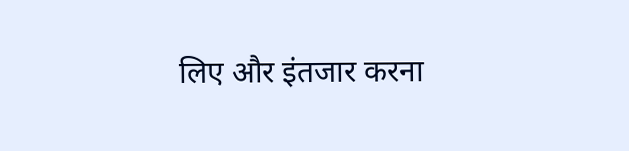लिए और इंतजार करना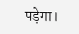पड़ेगा।